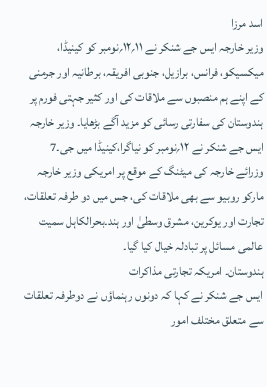اسد مرزا
وزیر خارجہ ایس جے شنکر نے ۱۱؍۱۲؍نومبر کو کینیڈا، میکسیکو، فرانس، برازیل، جنوبی افریقہ، برطانیہ اور جرمنی کے اپنے ہم منصبوں سے ملاقات کی اور کثیر جہتی فورم پر ہندوستان کی سفارتی رسائی کو مزید آگے بڑھایا۔ وزیر خارجہ ایس جے شنکر نے ۱۲؍نومبر کو نیاگرا،کینیڈا میں جی۔7 وزرائے خارجہ کی میٹنگ کے موقع پر امریکی وزیر خارجہ مارکو روبیو سے بھی ملاقات کی، جس میں دو طرفہ تعلقات، تجارت اور یوکرین، مشرق وسطیٰ اور ہند۔بحرالکاہل سمیت عالمی مسائل پر تبادلہ خیال کیا گیا۔
ہندوستان۔ امریکہ تجارتی مذاکرات
ایس جے شنکر نے کہا کہ دونوں رہنماؤں نے دوطرفہ تعلقات سے متعلق مختلف امور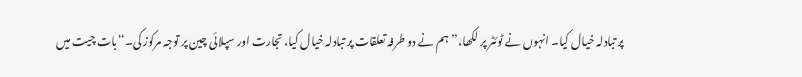پر تبادلہ خیال کیا۔ انہوں نے ٹوئٹر پر لکھا،’’ہم نے دو طرفہ تعلقات پر تبادلہ خیال کیا، تجارت اور سپلائی چین پر توجہ مرکوز کی۔‘‘بات چیت میں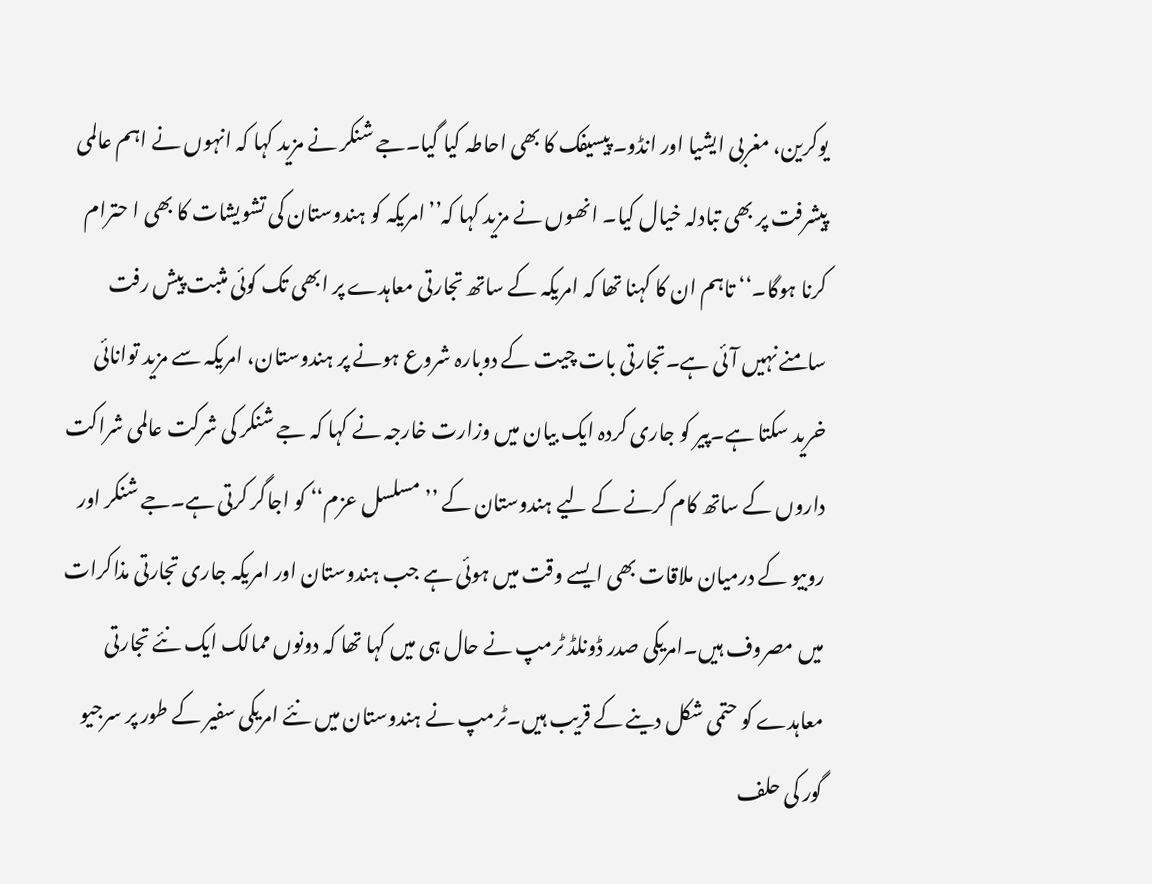یوکرین، مغربی ایشیا اور انڈو۔ پیسیفک کا بھی احاطہ کیا گیا۔جے شنکر نے مزید کہا کہ انہوں نے اہم عالمی پیشرفت پر بھی تبادلہ خیال کیا۔ انھوں نے مزید کہا کہ’’امریکہ کو ہندوستان کی تشویشات کا بھی ا حترام کرنا ہوگا۔‘‘ تاہم ان کا کہنا تھا کہ امریکہ کے ساتھ تجارتی معاہدے پر ابھی تک کوئی مثبت پیش رفت سامنے نہیں آئی ہے۔تجارتی بات چیت کے دوبارہ شروع ہونے پر ہندوستان، امریکہ سے مزید توانائی خرید سکتا ہے۔پیر کو جاری کردہ ایک بیان میں وزارت خارجہ نے کہا کہ جے شنکر کی شرکت عالمی شراکت داروں کے ساتھ کام کرنے کے لیے ہندوستان کے ’’مسلسل عزم‘‘ کو اجاگر کرتی ہے۔جے شنکر اور روبیو کے درمیان ملاقات بھی ایسے وقت میں ہوئی ہے جب ہندوستان اور امریکہ جاری تجارتی مذاکرات میں مصروف ہیں۔امریکی صدر ڈونلڈ ٹرمپ نے حال ہی میں کہا تھا کہ دونوں ممالک ایک نئے تجارتی معاہدے کو حتمی شکل دینے کے قریب ہیں۔ٹرمپ نے ہندوستان میں نئے امریکی سفیر کے طور پر سرجیو گور کی حلف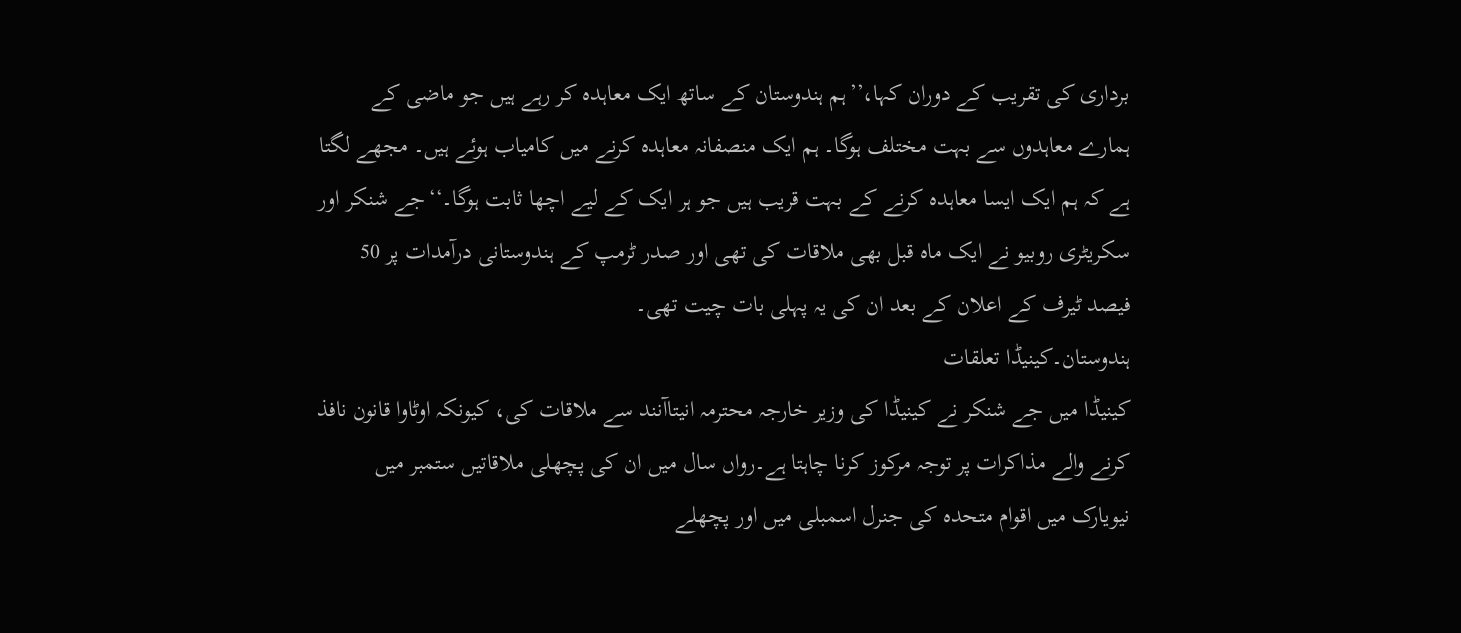برداری کی تقریب کے دوران کہا،’’ہم ہندوستان کے ساتھ ایک معاہدہ کر رہے ہیں جو ماضی کے ہمارے معاہدوں سے بہت مختلف ہوگا۔ ہم ایک منصفانہ معاہدہ کرنے میں کامیاب ہوئے ہیں۔ مجھے لگتا ہے کہ ہم ایک ایسا معاہدہ کرنے کے بہت قریب ہیں جو ہر ایک کے لیے اچھا ثابت ہوگا۔‘‘جے شنکر اور سکریٹری روبیو نے ایک ماہ قبل بھی ملاقات کی تھی اور صدر ٹرمپ کے ہندوستانی درآمدات پر 50 فیصد ٹیرف کے اعلان کے بعد ان کی یہ پہلی بات چیت تھی۔
ہندوستان۔کینیڈا تعلقات
کینیڈا میں جے شنکر نے کینیڈا کی وزیر خارجہ محترمہ انیتاآنند سے ملاقات کی، کیونکہ اوٹاوا قانون نافذ کرنے والے مذاکرات پر توجہ مرکوز کرنا چاہتا ہے۔رواں سال میں ان کی پچھلی ملاقاتیں ستمبر میں نیویارک میں اقوام متحدہ کی جنرل اسمبلی میں اور پچھلے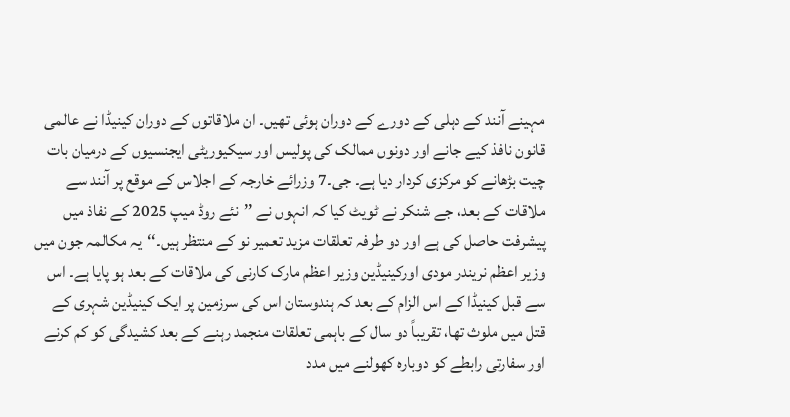مہینے آنند کے دہلی کے دورے کے دوران ہوئی تھیں۔ ان ملاقاتوں کے دوران کینیڈا نے عالمی قانون نافذ کیے جانے اور دونوں ممالک کی پولیس اور سیکیوریٹی ایجنسیوں کے درمیان بات چیت بڑھانے کو مرکزی کردار دیا ہے۔ جی۔7 وزرائے خارجہ کے اجلاس کے موقع پر آنند سے ملاقات کے بعد، جے شنکر نے ٹویٹ کیا کہ انہوں نے ’’نئے روڈ میپ 2025 کے نفاذ میں پیشرفت حاصل کی ہے اور دو طرفہ تعلقات مزید تعمیر نو کے منتظر ہیں۔‘‘یہ مکالمہ جون میں وزیر اعظم نریندر مودی اورکینیڈین وزیر اعظم مارک کارنی کی ملاقات کے بعد ہو پایا ہے۔ اس سے قبل کینیڈا کے اس الزام کے بعد کہ ہندوستان اس کی سرزمین پر ایک کینیڈین شہری کے قتل میں ملوث تھا، تقریباً دو سال کے باہمی تعلقات منجمد رہنے کے بعد کشیدگی کو کم کرنے اور سفارتی رابطے کو دوبارہ کھولنے میں مدد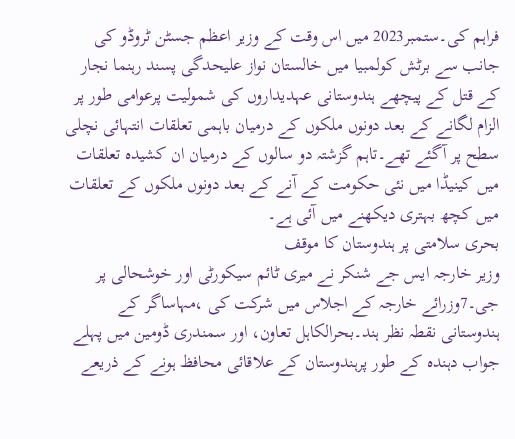فراہم کی۔ستمبر2023 میں اس وقت کے وزیر اعظم جسٹن ٹروڈو کی جانب سے برٹش کولمبیا میں خالستان نواز علیحدگی پسند رہنما نجار کے قتل کے پیچھے ہندوستانی عہدیداروں کی شمولیت پرعوامی طور پر الزام لگانے کے بعد دونوں ملکوں کے درمیان باہمی تعلقات انتہائی نچلی سطح پر آگئے تھے۔تاہم گزشتہ دو سالوں کے درمیان ان کشیدہ تعلقات میں کینیڈا میں نئی حکومت کے آنے کے بعد دونوں ملکوں کے تعلقات میں کچھ بہتری دیکھنے میں آئی ہے۔
بحری سلامتی پر ہندوستان کا موقف
وزیر خارجہ ایس جے شنکر نے میری ٹائم سیکورٹی اور خوشحالی پر جی۔7وزرائے خارجہ کے اجلاس میں شرکت کی ،مہاساگر کے ہندوستانی نقطہ نظر ہند۔بحرالکاہل تعاون، اور سمندری ڈومین میں پہلے جواب دہندہ کے طور پرہندوستان کے علاقائی محافظ ہونے کے ذریعے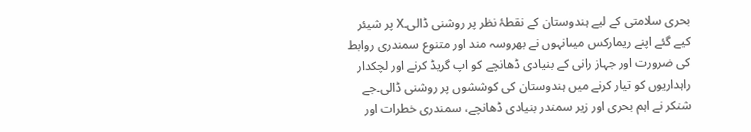بحری سلامتی کے لیے ہندوستان کے نقطۂ نظر پر روشنی ڈالی۔X پر شیئر کیے گئے اپنے ریمارکس میںانہوں نے بھروسہ مند اور متنوع سمندری روابط کی ضرورت اور جہاز رانی کے بنیادی ڈھانچے کو اپ گریڈ کرنے اور لچکدار راہداریوں کو تیار کرنے میں ہندوستان کی کوششوں پر روشنی ڈالی۔جے شنکر نے اہم بحری اور زیر سمندر بنیادی ڈھانچے، سمندری خطرات اور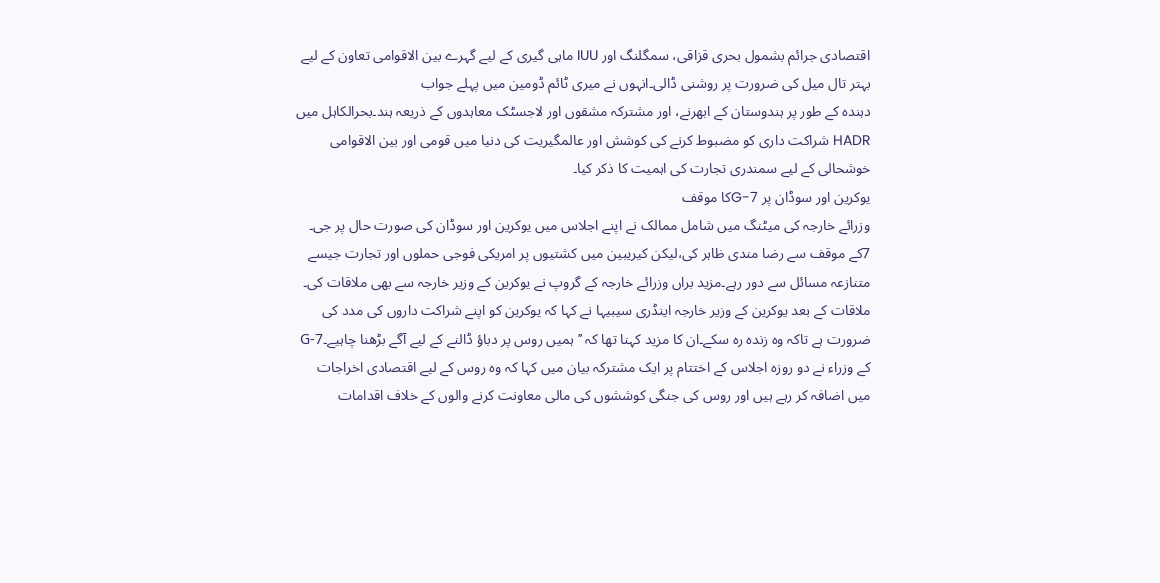اقتصادی جرائم بشمول بحری قزاقی، سمگلنگ اور IUU ماہی گیری کے لیے گہرے بین الاقوامی تعاون کے لیے بہتر تال میل کی ضرورت پر روشنی ڈالی۔انہوں نے میری ٹائم ڈومین میں پہلے جواب
دہندہ کے طور پر ہندوستان کے ابھرنے، اور مشترکہ مشقوں اور لاجسٹک معاہدوں کے ذریعہ ہند۔بحرالکاہل میں HADR شراکت داری کو مضبوط کرنے کی کوشش اور عالمگیریت کی دنیا میں قومی اور بین الاقوامی خوشحالی کے لیے سمندری تجارت کی اہمیت کا ذکر کیا۔
یوکرین اور سوڈان پر G-7کا موقف
وزرائے خارجہ کی میٹنگ میں شامل ممالک نے اپنے اجلاس میں یوکرین اور سوڈان کی صورت حال پر جی۔ 7کے موقف سے رضا مندی ظاہر کی،لیکن کیریبین میں کشتیوں پر امریکی فوجی حملوں اور تجارت جیسے متنازعہ مسائل سے دور رہے۔مزید براں وزرائے خارجہ کے گروپ نے یوکرین کے وزیر خارجہ سے بھی ملاقات کی۔ ملاقات کے بعد یوکرین کے وزیر خارجہ اینڈری سیبیہا نے کہا کہ یوکرین کو اپنے شراکت داروں کی مدد کی ضرورت ہے تاکہ وہ زندہ رہ سکے۔ان کا مزید کہنا تھا کہ ’’ہمیں روس پر دباؤ ڈالنے کے لیے آگے بڑھنا چاہیے۔G-7 کے وزراء نے دو روزہ اجلاس کے اختتام پر ایک مشترکہ بیان میں کہا کہ وہ روس کے لیے اقتصادی اخراجات میں اضافہ کر رہے ہیں اور روس کی جنگی کوششوں کی مالی معاونت کرنے والوں کے خلاف اقدامات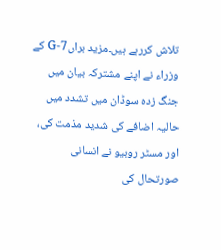تلاش کررہے ہیں۔مزید براںG-7 کے وزراء نے اپنے مشترکہ بیان میں جنگ زدہ سوڈان میں تشدد میں حالیہ اضافے کی شدید مذمت کی، اور مسٹر روبیو نے انسانی صورتحال کی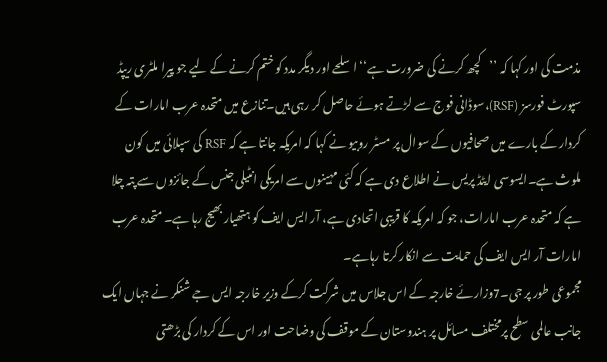مذمت کی اور کہا کہ ’’کچھ کرنے کی ضرورت ہے‘‘اسلحے اور دیگر مدد کو ختم کرنے کے لیے جو پیرا ملٹری ریپڈ سپورٹ فورسز (RSF)،سوڈانی فوج سے لڑتے ہوئے حاصل کر رہی ہیں۔تنازع میں متحدہ عرب امارات کے کردار کے بارے میں صحافیوں کے سوال پر مسٹر روبیو نے کہا کہ امریکہ جانتا ہے کہ RSF کی سپلائی میں کون ملوث ہے۔ایسوسی ایٹڈ پریس نے اطلاع دی ہے کہ کئی مہینوں سے امریکی انٹیلی جنس کے جائزوں سے پتہ چلا ہے کہ متحدہ عرب امارات، جو کہ امریکہ کا قریبی اتحادی ہے، آر ایس ایف کو ہتھیار بھیج رہا ہے۔ متحدہ عرب امارات آر ایس ایف کی حمایت سے انکار کرتا رہاہے۔
مجموعی طور پر جی۔7وزارئے خارجہ کے اس جلاس میں شرکت کرکے وزیر خارجہ ایس جے شنکر نے جہاں ایک جانب عالمی سطح پرمختلف مسائل پر ہندوستان کے موقف کی وضاحت اور اس کے کردار کی بڑھتی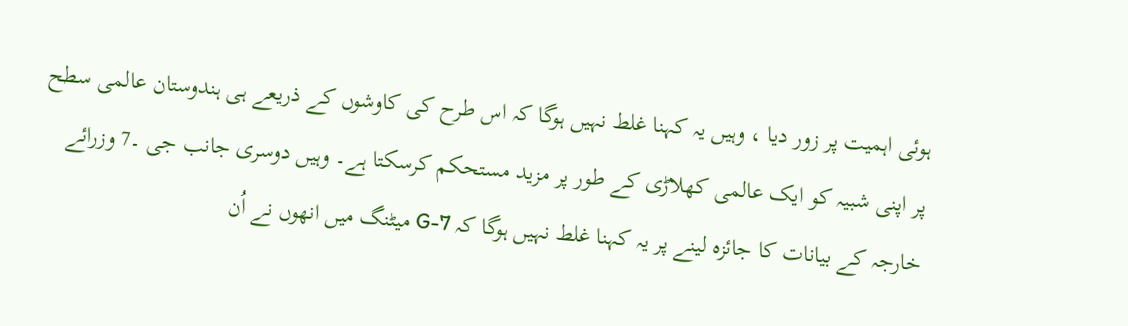ہوئی اہمیت پر زور دیا ، وہیں یہ کہنا غلط نہیں ہوگا کہ اس طرح کی کاوشوں کے ذریعے ہی ہندوستان عالمی سطح پر اپنی شبیہ کو ایک عالمی کھلاڑی کے طور پر مزید مستحکم کرسکتا ہے۔ وہیں دوسری جانب جی ۔7 وزرائے خارجہ کے بیانات کا جائزہ لینے پر یہ کہنا غلط نہیں ہوگا کہ G-7 میٹنگ میں انھوں نے اُن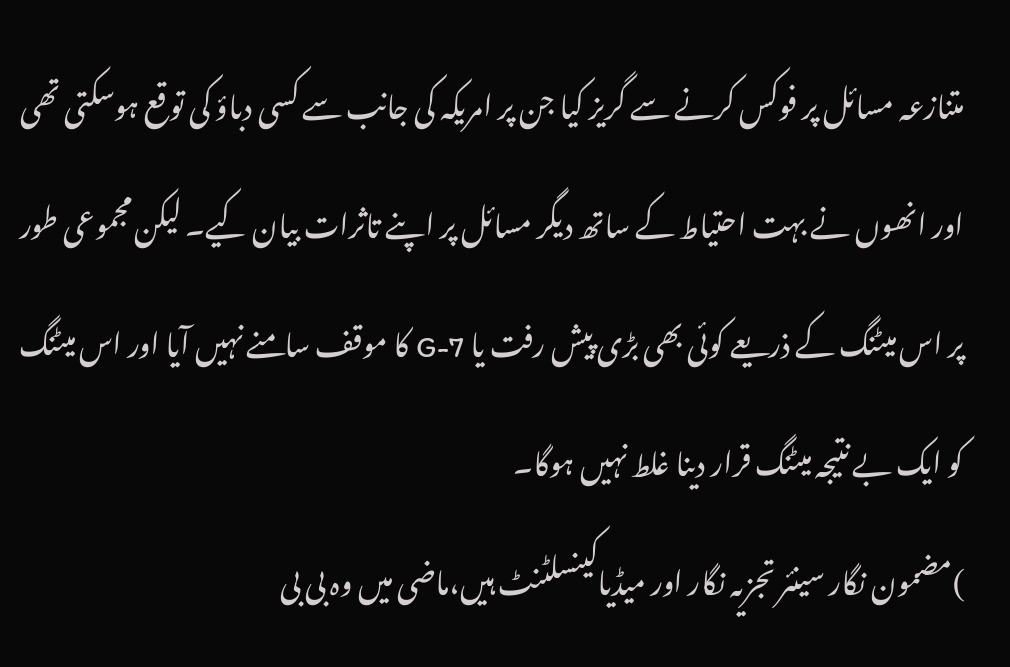متنازعہ مسائل پر فوکس کرنے سے گریز کیا جن پر امریکہ کی جانب سے کسی دباؤ کی توقع ہوسکتی تھی اور انھوں نے بہت احتیاط کے ساتھ دیگر مسائل پر اپنے تاثرات بیان کیے۔ لیکن مجموعی طور پر اس میٹنگ کے ذریعے کوئی بھی بڑی پیش رفت یا G-7 کا موقف سامنے نہیں آیا اور اس میٹنگ کو ایک بے نتیجہ میٹنگ قرار دینا غلط نہیں ہوگا۔
)مضمون نگار سینئر تجزیہ نگار اور میڈیاکینسلٹنٹ ہیں،ماضی میں وہ بی بی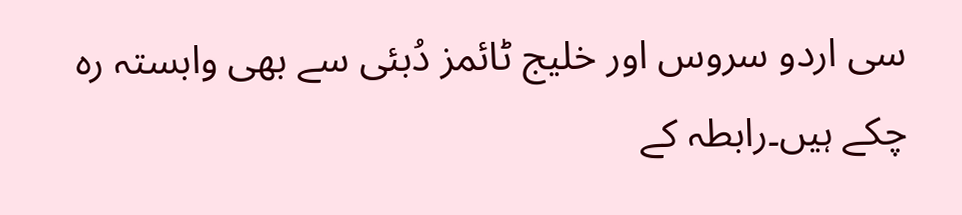سی اردو سروس اور خلیج ٹائمز دُبئی سے بھی وابستہ رہ چکے ہیں۔رابطہ کے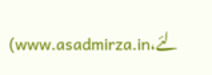لئے،www.asadmirza.in)